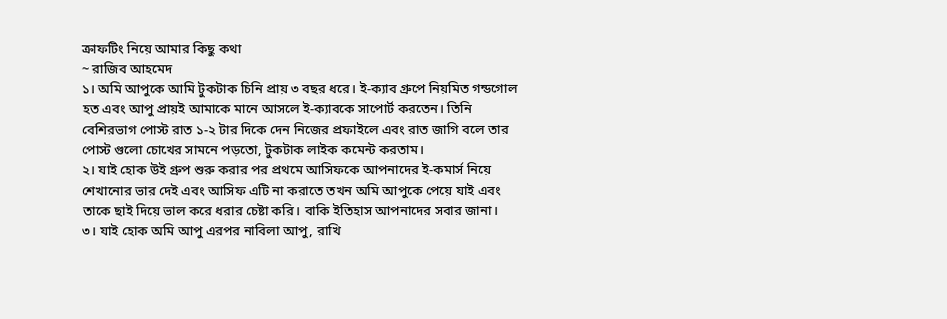ক্রাফটিং নিয়ে আমার কিছু কথা
~ রাজিব আহমেদ
১। অমি আপুকে আমি টুকটাক চিনি প্রায় ৩ বছর ধরে। ই-ক্যাব গ্রুপে নিয়মিত গন্ডগোল হত এবং আপু প্রায়ই আমাকে মানে আসলে ই-ক্যাবকে সাপোর্ট করতেন। তিনি বেশিরভাগ পোস্ট রাত ১-২ টার দিকে দেন নিজের প্রফাইলে এবং রাত জাগি বলে তার পোস্ট গুলো চোখের সামনে পড়তো, টুকটাক লাইক কমেন্ট করতাম।
২। যাই হোক উই গ্রুপ শুরু করার পর প্রথমে আসিফকে আপনাদের ই-কমার্স নিয়ে শেখানোর ভার দেই এবং আসিফ এটি না করাতে তখন অমি আপুকে পেয়ে যাই এবং তাকে ছাই দিয়ে ভাল করে ধরার চেষ্টা করি। বাকি ইতিহাস আপনাদের সবার জানা।
৩। যাই হোক অমি আপু এরপর নাবিলা আপু, রাখি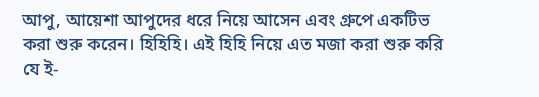আপু, আয়েশা আপুদের ধরে নিয়ে আসেন এবং গ্রুপে একটিভ করা শুরু করেন। হিহিহি। এই হিহি নিয়ে এত মজা করা শুরু করি যে ই-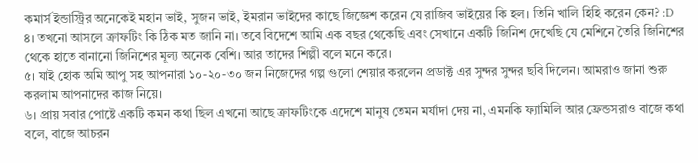কমার্স ইন্ডাস্ট্রির অনেকেই মহান ভাই, সুজন ভাই, ইমরান ভাইদের কাছে জিজ্ঞেশ করেন যে রাজিব ভাইয়ের কি হল। তিনি খালি হিহি করেন কেন? :D
৪। তখনো আসলে ক্রাফটিং কি ঠিক মত জানি না। তবে বিদেশে আমি এক বছর থেকেছি এবং সেখানে একটি জিনিশ দেখেছি যে মেশিনে তৈরি জিনিশের থেকে হাতে বানানো জিনিশের মূল্য অনেক বেশি। আর তাদের শিল্পী বলে মনে করে।
৫। যাই হোক অমি আপু সহ আপনারা ১০-২০-৩০ জন নিজেদের গল্প গুলো শেয়ার করলেন প্রডাক্ট এর সুন্দর সুন্দর ছবি দিলেন। আমরাও জানা শুরু করলাম আপনাদের কাজ নিয়ে।
৬। প্রায় সবার পোষ্টে একটি কমন কথা ছিল এখনো আছে ক্রাফটিংকে এদেশে মানুষ তেমন মর্যাদা দেয় না, এমনকি ফ্যামিলি আর ফ্রেন্ডসরাও বাজে কথা বলে, বাজে আচরন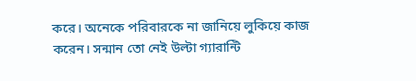করে। অনেকে পরিবারকে না জানিয়ে লুকিয়ে কাজ করেন। সন্মান তো নেই উল্টা গ্যারান্টি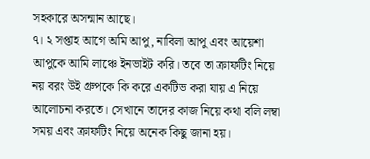সহকারে অসন্মান আছে।
৭। ২ সপ্তাহ আগে অমি আপু, নাবিলা আপু এবং আয়েশা আপুকে আমি লাঞ্চে ইনভাইট করি। তবে তা ক্রাফটিং নিয়ে নয় বরং উই গ্রুপকে কি করে একটিভ করা যায় এ নিয়ে আলোচনা করতে। সেখানে তাদের কাজ নিয়ে কথা বলি লম্বা সময় এবং ক্রাফটিং নিয়ে অনেক কিছু জানা হয়।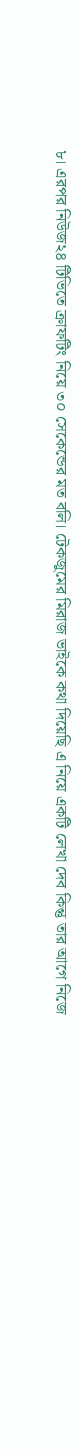৮। এরপর নিউজ২৪ টিভিতে ক্রাফটিং নিয়ে ৩০ সেকেন্ডের মত বলি। টেকজুমের মিরাজ ভাইকে কথা দিয়েছি এ নিয়ে একটি লেখা দেব কিন্তু তার আগে নিজে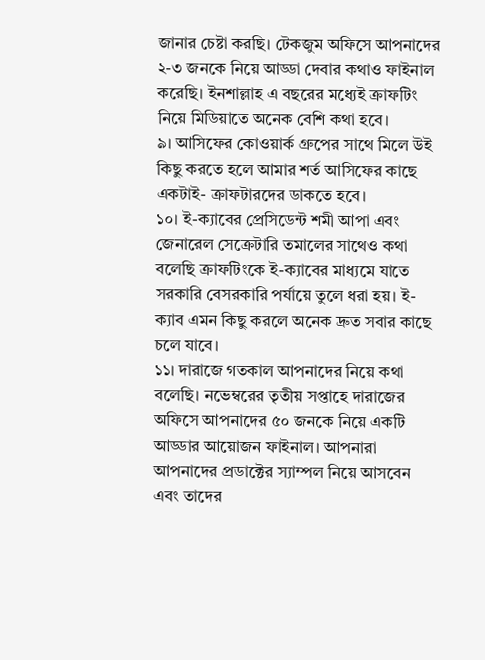জানার চেষ্টা করছি। টেকজুম অফিসে আপনাদের ২-৩ জনকে নিয়ে আড্ডা দেবার কথাও ফাইনাল করেছি। ইনশাল্লাহ এ বছরের মধ্যেই ক্রাফটিং নিয়ে মিডিয়াতে অনেক বেশি কথা হবে।
৯। আসিফের কোওয়ার্ক গ্রুপের সাথে মিলে উই কিছু করতে হলে আমার শর্ত আসিফের কাছে একটাই- ক্রাফটারদের ডাকতে হবে।
১০। ই-ক্যাবের প্রেসিডেন্ট শমী আপা এবং জেনারেল সেক্রেটারি তমালের সাথেও কথা বলেছি ক্রাফটিংকে ই-ক্যাবের মাধ্যমে যাতে সরকারি বেসরকারি পর্যায়ে তুলে ধরা হয়। ই-ক্যাব এমন কিছু করলে অনেক দ্রুত সবার কাছে চলে যাবে।
১১। দারাজে গতকাল আপনাদের নিয়ে কথা বলেছি। নভেম্বরের তৃতীয় সপ্তাহে দারাজের অফিসে আপনাদের ৫০ জনকে নিয়ে একটি আড্ডার আয়োজন ফাইনাল। আপনারা আপনাদের প্রডাক্টের স্যাম্পল নিয়ে আসবেন এবং তাদের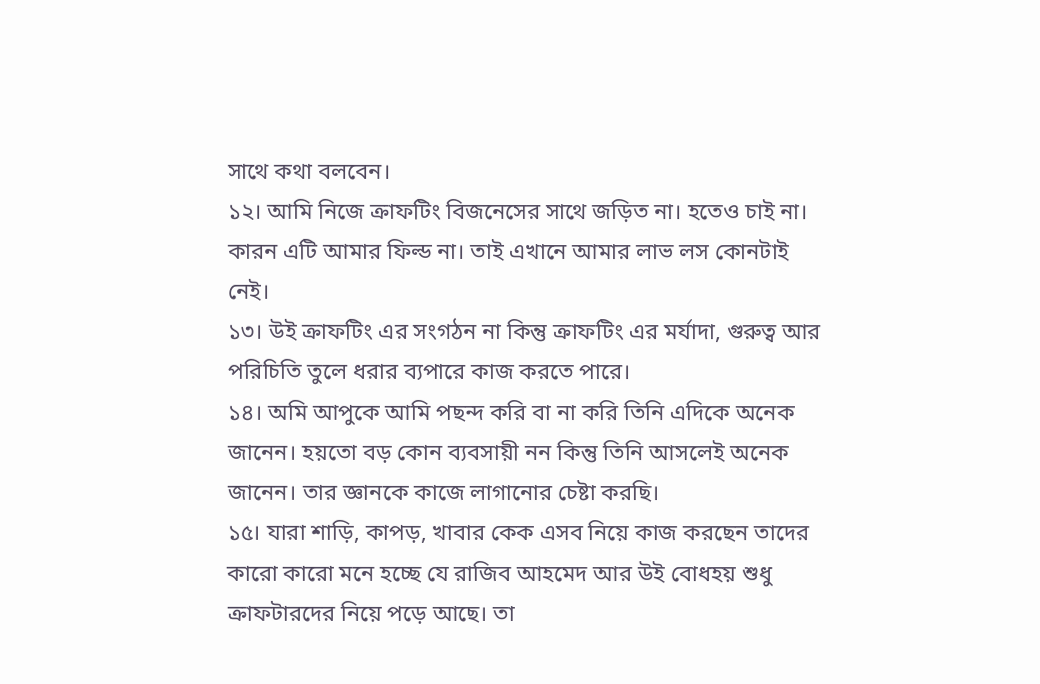সাথে কথা বলবেন।
১২। আমি নিজে ক্রাফটিং বিজনেসের সাথে জড়িত না। হতেও চাই না। কারন এটি আমার ফিল্ড না। তাই এখানে আমার লাভ লস কোনটাই নেই।
১৩। উই ক্রাফটিং এর সংগঠন না কিন্তু ক্রাফটিং এর মর্যাদা, গুরুত্ব আর পরিচিতি তুলে ধরার ব্যপারে কাজ করতে পারে।
১৪। অমি আপুকে আমি পছন্দ করি বা না করি তিনি এদিকে অনেক জানেন। হয়তো বড় কোন ব্যবসায়ী নন কিন্তু তিনি আসলেই অনেক জানেন। তার জ্ঞানকে কাজে লাগানোর চেষ্টা করছি।
১৫। যারা শাড়ি, কাপড়, খাবার কেক এসব নিয়ে কাজ করছেন তাদের কারো কারো মনে হচ্ছে যে রাজিব আহমেদ আর উই বোধহয় শুধু ক্রাফটারদের নিয়ে পড়ে আছে। তা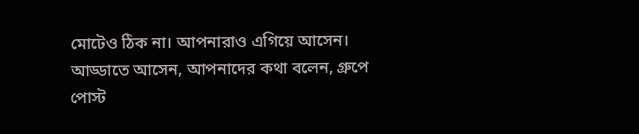মোটেও ঠিক না। আপনারাও এগিয়ে আসেন। আড্ডাতে আসেন, আপনাদের কথা বলেন, গ্রুপে পোস্ট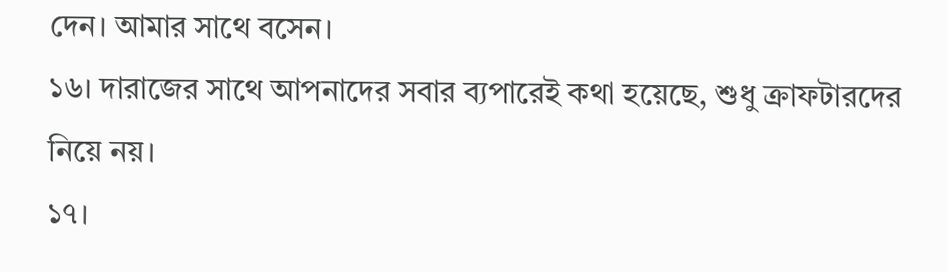দেন। আমার সাথে বসেন।
১৬। দারাজের সাথে আপনাদের সবার ব্যপারেই কথা হয়েছে, শুধু ক্রাফটারদের নিয়ে নয়।
১৭।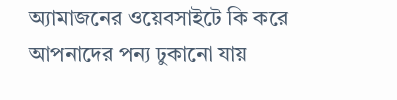অ্যামাজনের ওয়েবসাইটে কি করে আপনাদের পন্য ঢুকানো যায়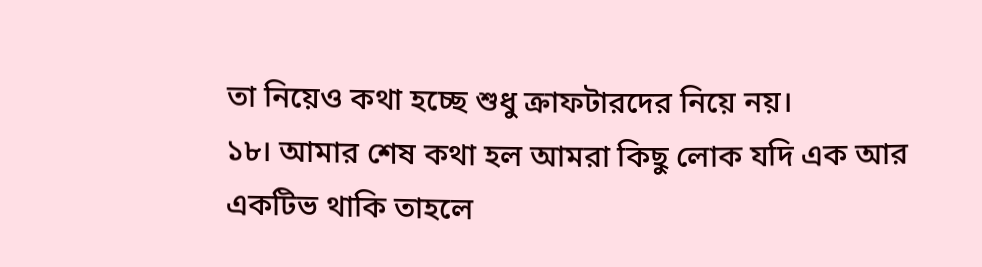তা নিয়েও কথা হচ্ছে শুধু ক্রাফটারদের নিয়ে নয়।
১৮। আমার শেষ কথা হল আমরা কিছু লোক যদি এক আর একটিভ থাকি তাহলে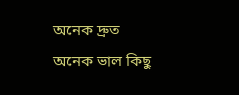অনেক দ্রুত অনেক ভাল কিছু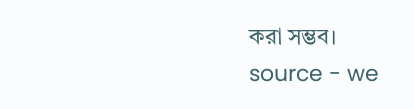করা সম্ভব।
source - we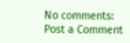No comments:
Post a Comment